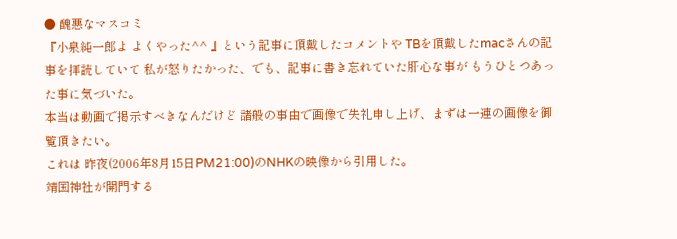● 醜悪なマスコミ
『小泉純一郎よ よくやった^^ 』という記事に頂戴したコメントや TBを頂戴したmacさんの記事を拝読していて 私が怒りたかった、でも、記事に書き忘れていた肝心な事が もうひとつあった事に気づいた。
本当は動画で掲示すべきなんだけど 諸般の事由で画像で失礼申し上げ、まずは一連の画像を御覧頂きたい。
これは 昨夜(2006年8月15日PM21:00)のNHKの映像から引用した。
靖国神社が開門する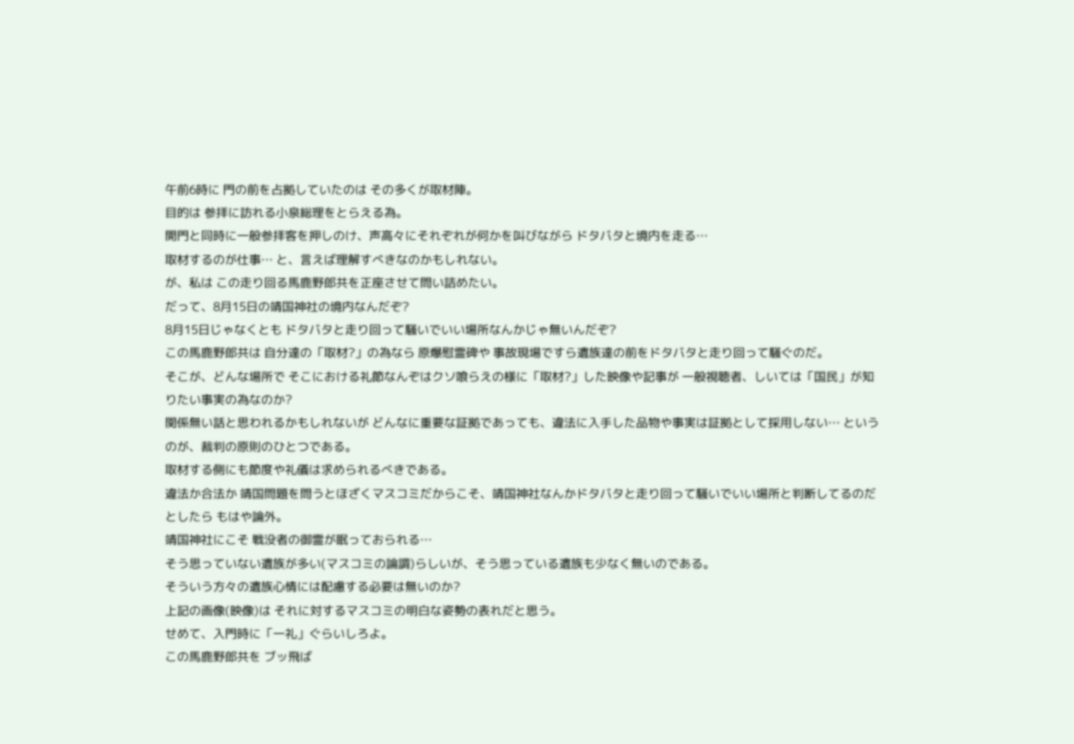午前6時に 門の前を占拠していたのは その多くが取材陣。
目的は 参拝に訪れる小泉総理をとらえる為。
開門と同時に一般参拝客を押しのけ、声高々にそれぞれが何かを叫びながら ドタバタと境内を走る…
取材するのが仕事… と、言えば理解すべきなのかもしれない。
が、私は この走り回る馬鹿野郎共を正座させて問い詰めたい。
だって、8月15日の靖国神社の境内なんだぞ?
8月15日じゃなくとも ドタバタと走り回って騒いでいい場所なんかじゃ無いんだぞ?
この馬鹿野郎共は 自分達の「取材?」の為なら 原爆慰霊碑や 事故現場ですら遺族達の前をドタバタと走り回って騒ぐのだ。
そこが、どんな場所で そこにおける礼節なんぞはクソ喰らえの様に「取材?」した映像や記事が 一般視聴者、しいては「国民」が知りたい事実の為なのか?
関係無い話と思われるかもしれないが どんなに重要な証拠であっても、違法に入手した品物や事実は証拠として採用しない… というのが、裁判の原則のひとつである。
取材する側にも節度や礼儀は求められるべきである。
違法か合法か 靖国問題を問うとほざくマスコミだからこそ、靖国神社なんかドタバタと走り回って騒いでいい場所と判断してるのだとしたら もはや論外。
靖国神社にこそ 戦没者の御霊が眠っておられる…
そう思っていない遺族が多い(マスコミの論調)らしいが、そう思っている遺族も少なく無いのである。
そういう方々の遺族心情には配慮する必要は無いのか?
上記の画像(映像)は それに対するマスコミの明白な姿勢の表れだと思う。
せめて、入門時に「一礼」ぐらいしろよ。
この馬鹿野郎共を ブッ飛ば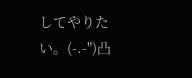してやりたい。(-.-")凸